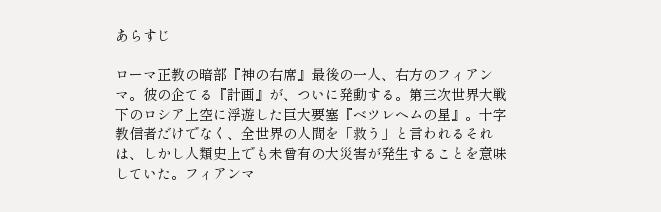あらすじ

ローマ正教の暗部『神の右席』最後の一人、右方のフィアンマ。彼の企てる『計画』が、ついに発動する。第三次世界大戦下のロシア上空に浮遊した巨大要塞『ベツレヘムの星』。十字教信者だけでなく、全世界の人間を「救う」と言われるそれは、しかし人類史上でも未曾有の大災害が発生することを意味していた。フィアンマ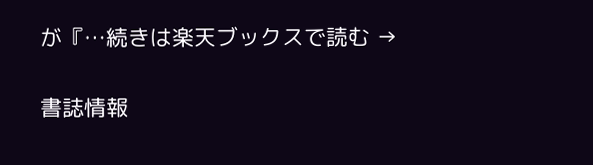が『…続きは楽天ブックスで読む →

書誌情報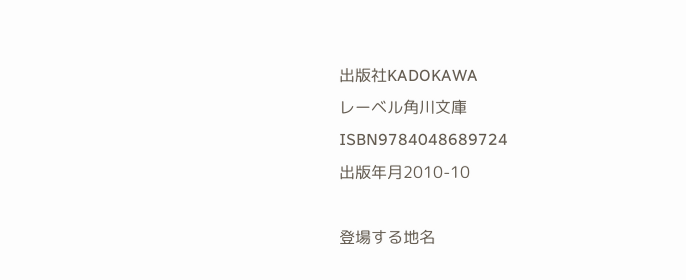出版社KADOKAWA
レーベル角川文庫
ISBN9784048689724
出版年月2010-10

登場する地名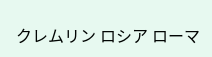クレムリン ロシア ローマ